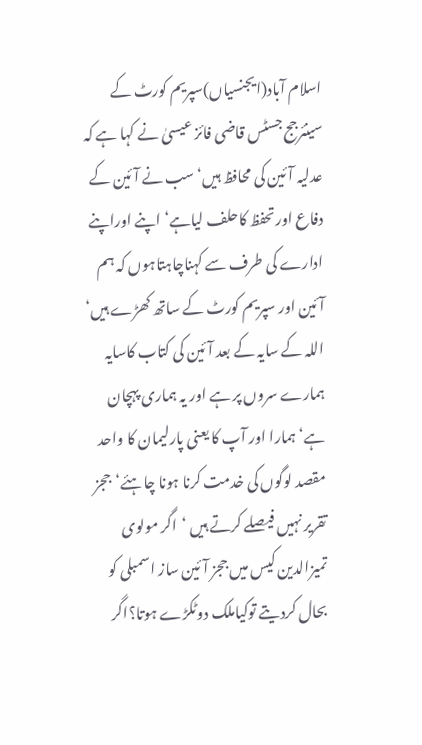اسلام آباد(ایجنسیاں)سپریم کورٹ کے سینئرجج جسٹس قاضی فائز عیسیٰ نے کہا ہے کہ عدلیہ آئین کی محافظ ہیں‘ سب نے آئین کے دفاع اورتحفظ کاحلف لیاہے‘ اپنے اوراپنے ادارے کی طرف سے کہناچاہتاہوں کہ ہم آئین اور سپریم کورٹ کے ساتھ کھڑے ہیں‘ اللہ کے سایہ کے بعد آئین کی کتاب کاسایہ ہمارے سروں پر ہے اور یہ ہماری پہچان ہے‘ہمارا اور آپ کا یعنی پارلیمان کا واحد مقصد لوگوں کی خدمت کرنا ہونا چاہئے‘ججز تقریر نہیں فیصلے کرتے ہیں ‘اگر مولوی تمیزالدین کیس میں ججز آئین ساز اسمبلی کو بحال کردیتے توکیاملک دوٹکڑے ہوتا؟اگر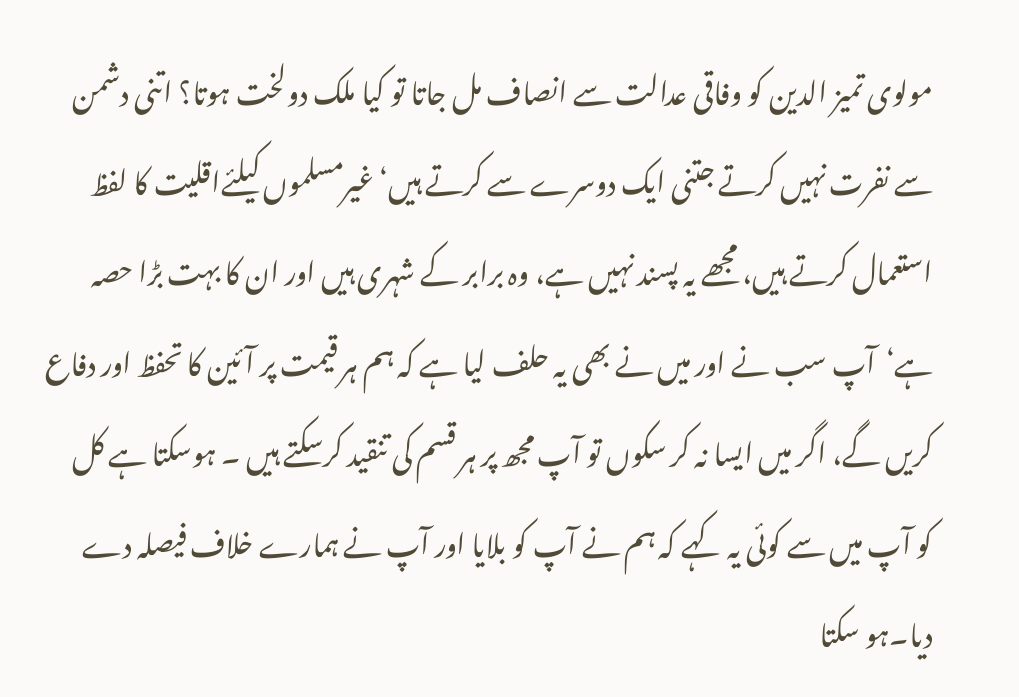مولوی تمیز الدین کو وفاقی عدالت سے انصاف مل جاتا تو کیا ملک دولخت ہوتا؟ اتنی دشمن سے نفرت نہیں کرتے جتنی ایک دوسرے سے کرتے ہیں‘ غیرمسلموں کیلئےاقلیت کا لفظ استعمال کرتے ہیں، مجھے یہ پسند نہیں ہے، وہ برابر کے شہری ہیں اور ان کا بہت بڑا حصہ ہے‘آپ سب نے اور میں نے بھی یہ حلف لیا ہے کہ ہم ہر قیمت پر آئین کا تحفظ اور دفاع کریں گے، اگر میں ایسا نہ کر سکوں تو آپ مجھ پر ہر قسم کی تنقید کرسکتے ہیں ۔ ہوسکتا ہے کل کو آپ میں سے کوئی یہ کہے کہ ہم نے آپ کو بلایا اور آپ نے ہمارے خلاف فیصلہ دے دیا۔ہو سکتا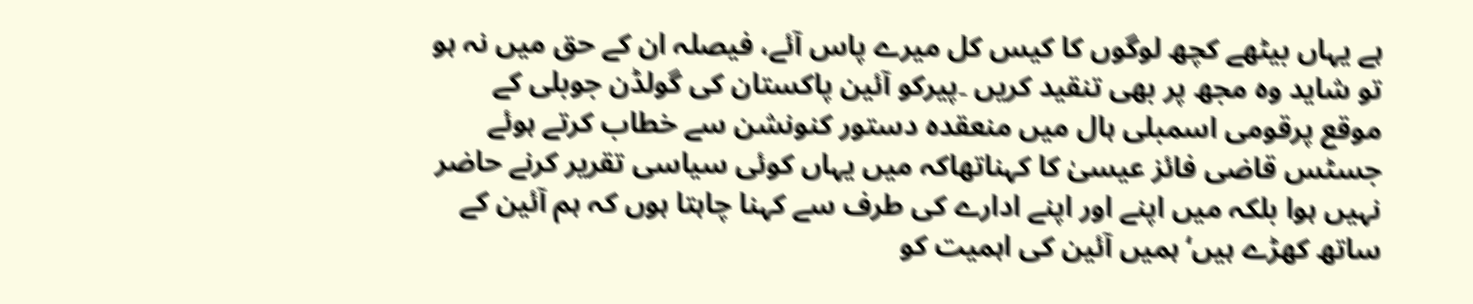ہے یہاں بیٹھے کچھ لوگوں کا کیس کل میرے پاس آئے، فیصلہ ان کے حق میں نہ ہو تو شاید وہ مجھ پر بھی تنقید کریں ۔پیرکو آئین پاکستان کی گولڈن جوبلی کے موقع پرقومی اسمبلی ہال میں منعقدہ دستور کنونشن سے خطاب کرتے ہوئے جسٹس قاضی فائز عیسیٰ کا کہناتھاکہ میں یہاں کوئی سیاسی تقریر کرنے حاضر نہیں ہوا بلکہ میں اپنے اور اپنے ادارے کی طرف سے کہنا چاہتا ہوں کہ ہم آئین کے ساتھ کھڑے ہیں‘ہمیں آئین کی اہمیت کو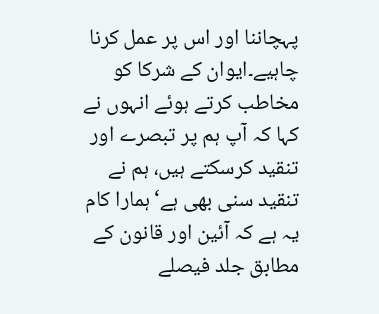پہچاننا اور اس پر عمل کرنا چاہیے۔ایوان کے شرکا کو مخاطب کرتے ہوئے انہوں نے کہا کہ آپ ہم پر تبصرے اور تنقید کرسکتے ہیں، ہم نے تنقید سنی بھی ہے‘ہمارا کام یہ ہے کہ آئین اور قانون کے مطابق جلد فیصلے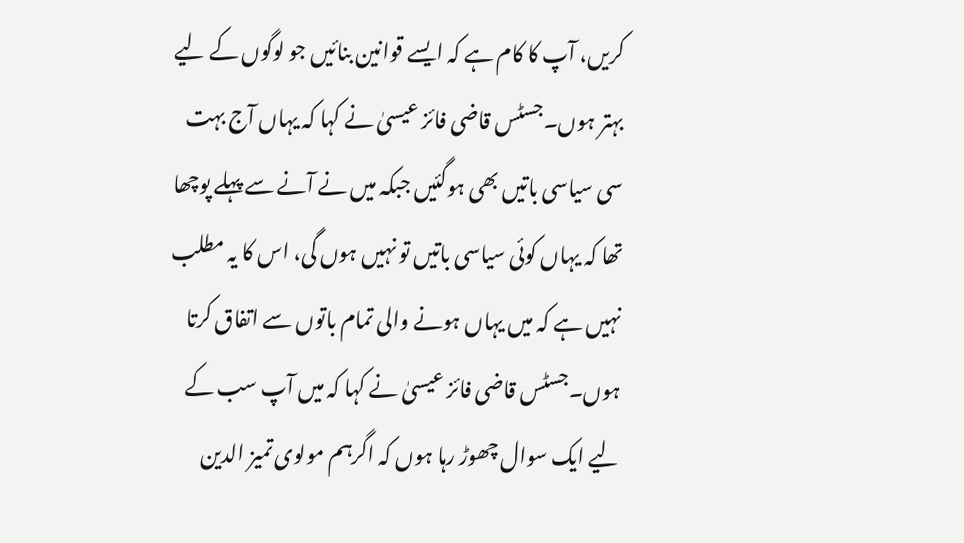کریں، آپ کا کام ہے کہ ایسے قوانین بنائیں جو لوگوں کے لیے بہتر ہوں۔جسٹس قاضی فائز عیسیٰ نے کہا کہ یہاں آج بہت سی سیاسی باتیں بھی ہوگئیں جبکہ میں نے آنے سے پہلے پوچھا تھا کہ یہاں کوئی سیاسی باتیں تو نہیں ہوں گی، اس کا یہ مطلب نہیں ہے کہ میں یہاں ہونے والی تمام باتوں سے اتفاق کرتا ہوں۔جسٹس قاضی فائز عیسیٰ نے کہا کہ میں آپ سب کے لیے ایک سوال چھوڑ رہا ہوں کہ اگرہم مولوی تمیز الدین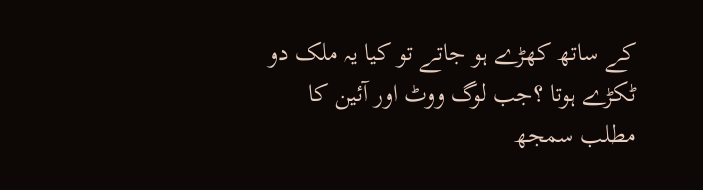کے ساتھ کھڑے ہو جاتے تو کیا یہ ملک دو ٹکڑے ہوتا ؟جب لوگ ووٹ اور آئین کا مطلب سمجھ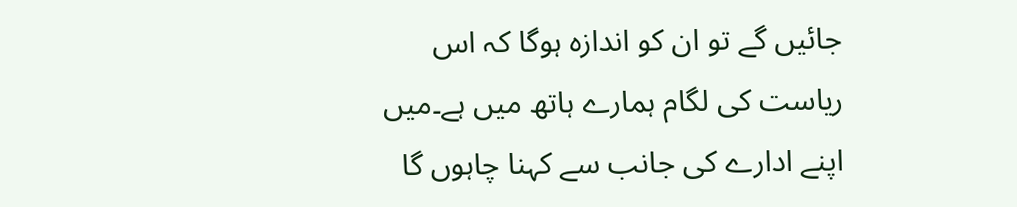جائیں گے تو ان کو اندازہ ہوگا کہ اس ریاست کی لگام ہمارے ہاتھ میں ہے۔میں اپنے ادارے کی جانب سے کہنا چاہوں گا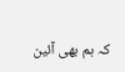کہ ہم بھی آئین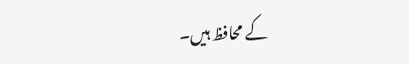کے محافظ ہیں۔